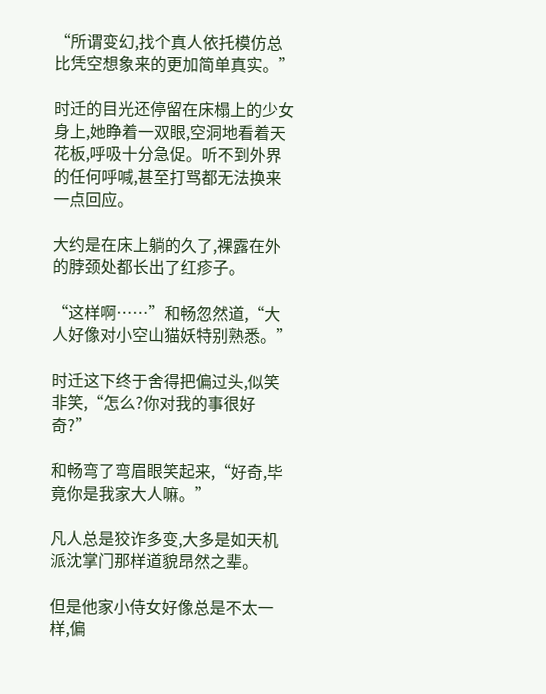“所谓变幻,找个真人依托模仿总比凭空想象来的更加简单真实。”

时迁的目光还停留在床榻上的少女身上,她睁着一双眼,空洞地看着天花板,呼吸十分急促。听不到外界的任何呼喊,甚至打骂都无法换来一点回应。

大约是在床上躺的久了,裸露在外的脖颈处都长出了红疹子。

“这样啊……”和畅忽然道,“大人好像对小空山猫妖特别熟悉。”

时迁这下终于舍得把偏过头,似笑非笑,“怎么?你对我的事很好奇?”

和畅弯了弯眉眼笑起来,“好奇,毕竟你是我家大人嘛。”

凡人总是狡诈多变,大多是如天机派沈掌门那样道貌昂然之辈。

但是他家小侍女好像总是不太一样,偏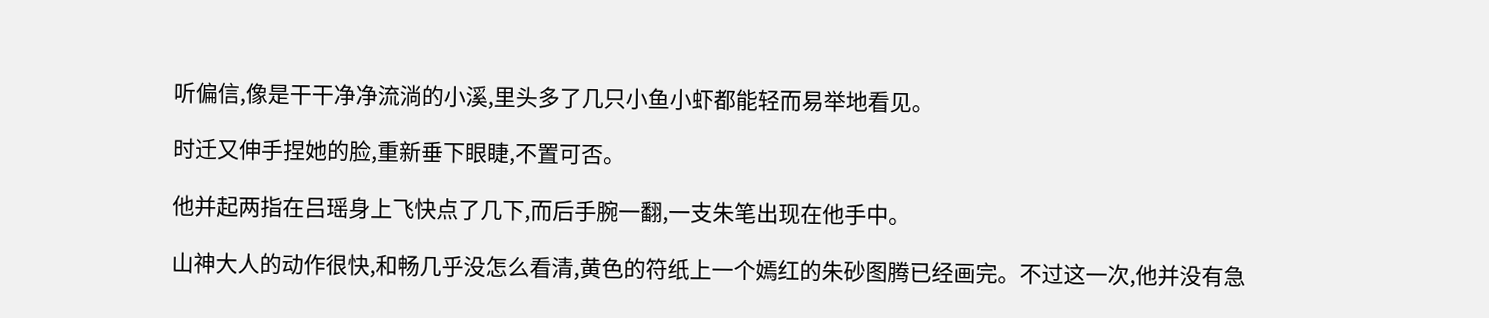听偏信,像是干干净净流淌的小溪,里头多了几只小鱼小虾都能轻而易举地看见。

时迁又伸手捏她的脸,重新垂下眼睫,不置可否。

他并起两指在吕瑶身上飞快点了几下,而后手腕一翻,一支朱笔出现在他手中。

山神大人的动作很快,和畅几乎没怎么看清,黄色的符纸上一个嫣红的朱砂图腾已经画完。不过这一次,他并没有急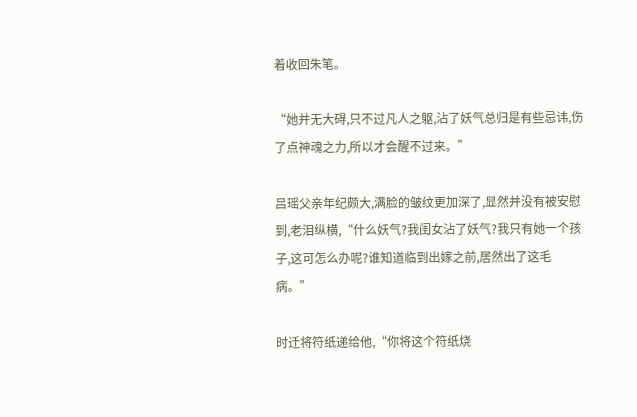着收回朱笔。

“她并无大碍,只不过凡人之躯,沾了妖气总归是有些忌讳,伤了点神魂之力,所以才会醒不过来。”

吕瑶父亲年纪颇大,满脸的皱纹更加深了,显然并没有被安慰到,老泪纵横,“什么妖气?我闺女沾了妖气?我只有她一个孩子,这可怎么办呢?谁知道临到出嫁之前,居然出了这毛病。”

时迁将符纸递给他,“你将这个符纸烧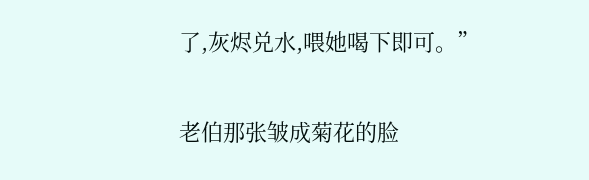了,灰烬兑水,喂她喝下即可。”

老伯那张皱成菊花的脸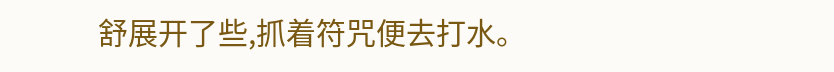舒展开了些,抓着符咒便去打水。